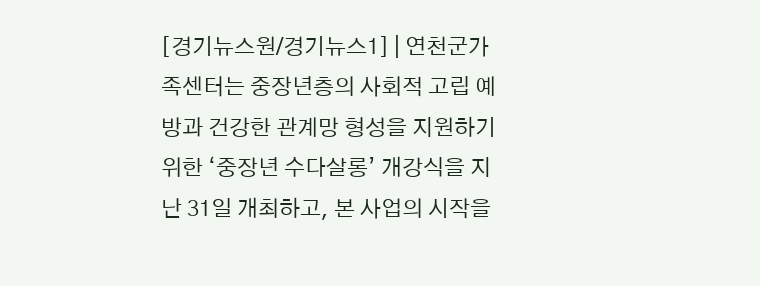[경기뉴스원/경기뉴스1] | 연천군가족센터는 중장년층의 사회적 고립 예방과 건강한 관계망 형성을 지원하기 위한 ‘중장년 수다살롱’ 개강식을 지난 31일 개최하고, 본 사업의 시작을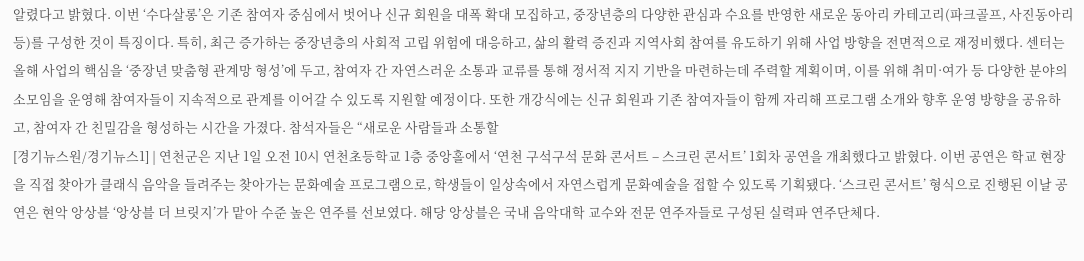알렸다고 밝혔다. 이번 ‘수다살롱’은 기존 참여자 중심에서 벗어나 신규 회원을 대폭 확대 모집하고, 중장년층의 다양한 관심과 수요를 반영한 새로운 동아리 카테고리(파크골프, 사진동아리 등)를 구성한 것이 특징이다. 특히, 최근 증가하는 중장년층의 사회적 고립 위험에 대응하고, 삶의 활력 증진과 지역사회 참여를 유도하기 위해 사업 방향을 전면적으로 재정비했다. 센터는 올해 사업의 핵심을 ‘중장년 맞춤형 관계망 형성’에 두고, 참여자 간 자연스러운 소통과 교류를 통해 정서적 지지 기반을 마련하는데 주력할 계획이며, 이를 위해 취미·여가 등 다양한 분야의 소모임을 운영해 참여자들이 지속적으로 관계를 이어갈 수 있도록 지원할 예정이다. 또한 개강식에는 신규 회원과 기존 참여자들이 함께 자리해 프로그램 소개와 향후 운영 방향을 공유하고, 참여자 간 친밀감을 형성하는 시간을 가졌다. 참석자들은 “새로운 사람들과 소통할
[경기뉴스원/경기뉴스1] | 연천군은 지난 1일 오전 10시 연천초등학교 1층 중앙홀에서 ‘연천 구석구석 문화 콘서트 – 스크린 콘서트’ 1회차 공연을 개최했다고 밝혔다. 이번 공연은 학교 현장을 직접 찾아가 클래식 음악을 들려주는 찾아가는 문화예술 프로그램으로, 학생들이 일상속에서 자연스럽게 문화예술을 접할 수 있도록 기획됐다. ‘스크린 콘서트’ 형식으로 진행된 이날 공연은 현악 앙상블 ‘앙상블 더 브릿지’가 맡아 수준 높은 연주를 선보였다. 해당 앙상블은 국내 음악대학 교수와 전문 연주자들로 구성된 실력파 연주단체다.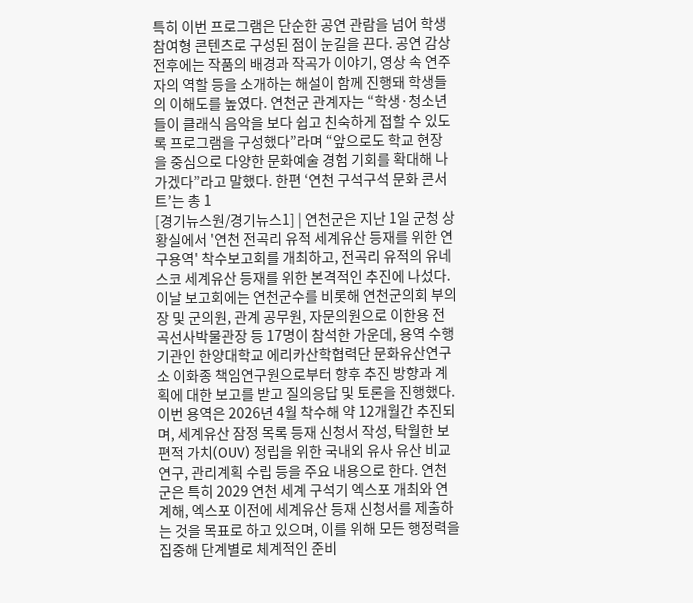특히 이번 프로그램은 단순한 공연 관람을 넘어 학생 참여형 콘텐츠로 구성된 점이 눈길을 끈다. 공연 감상 전후에는 작품의 배경과 작곡가 이야기, 영상 속 연주자의 역할 등을 소개하는 해설이 함께 진행돼 학생들의 이해도를 높였다. 연천군 관계자는 “학생·청소년들이 클래식 음악을 보다 쉽고 친숙하게 접할 수 있도록 프로그램을 구성했다”라며 “앞으로도 학교 현장을 중심으로 다양한 문화예술 경험 기회를 확대해 나가겠다”라고 말했다. 한편 ‘연천 구석구석 문화 콘서트’는 총 1
[경기뉴스원/경기뉴스1] | 연천군은 지난 1일 군청 상황실에서 '연천 전곡리 유적 세계유산 등재를 위한 연구용역' 착수보고회를 개최하고, 전곡리 유적의 유네스코 세계유산 등재를 위한 본격적인 추진에 나섰다. 이날 보고회에는 연천군수를 비롯해 연천군의회 부의장 및 군의원, 관계 공무원, 자문의원으로 이한용 전곡선사박물관장 등 17명이 참석한 가운데, 용역 수행기관인 한양대학교 에리카산학협력단 문화유산연구소 이화종 책임연구원으로부터 향후 추진 방향과 계획에 대한 보고를 받고 질의응답 및 토론을 진행했다. 이번 용역은 2026년 4월 착수해 약 12개월간 추진되며, 세계유산 잠정 목록 등재 신청서 작성, 탁월한 보편적 가치(OUV) 정립을 위한 국내외 유사 유산 비교연구, 관리계획 수립 등을 주요 내용으로 한다. 연천군은 특히 2029 연천 세계 구석기 엑스포 개최와 연계해, 엑스포 이전에 세계유산 등재 신청서를 제출하는 것을 목표로 하고 있으며, 이를 위해 모든 행정력을 집중해 단계별로 체계적인 준비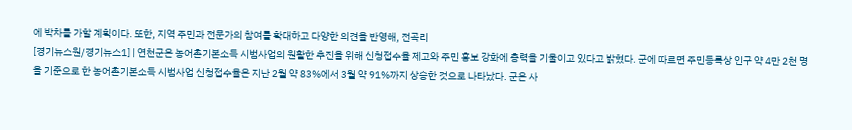에 박차를 가할 계획이다. 또한, 지역 주민과 전문가의 참여를 확대하고 다양한 의견을 반영해, 전곡리
[경기뉴스원/경기뉴스1] | 연천군은 농어촌기본소득 시범사업의 원활한 추진을 위해 신청접수율 제고와 주민 홍보 강화에 총력을 기울이고 있다고 밝혔다. 군에 따르면 주민등록상 인구 약 4만 2천 명을 기준으로 한 농어촌기본소득 시범사업 신청접수율은 지난 2월 약 83%에서 3월 약 91%까지 상승한 것으로 나타났다. 군은 사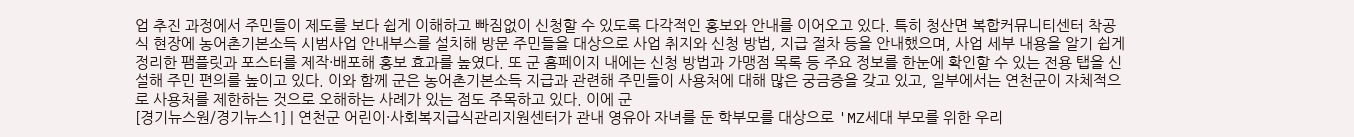업 추진 과정에서 주민들이 제도를 보다 쉽게 이해하고 빠짐없이 신청할 수 있도록 다각적인 홍보와 안내를 이어오고 있다. 특히 청산면 복합커뮤니티센터 착공식 현장에 농어촌기본소득 시범사업 안내부스를 설치해 방문 주민들을 대상으로 사업 취지와 신청 방법, 지급 절차 등을 안내했으며, 사업 세부 내용을 알기 쉽게 정리한 팸플릿과 포스터를 제작·배포해 홍보 효과를 높였다. 또 군 홈페이지 내에는 신청 방법과 가맹점 목록 등 주요 정보를 한눈에 확인할 수 있는 전용 탭을 신설해 주민 편의를 높이고 있다. 이와 함께 군은 농어촌기본소득 지급과 관련해 주민들이 사용처에 대해 많은 궁금증을 갖고 있고, 일부에서는 연천군이 자체적으로 사용처를 제한하는 것으로 오해하는 사례가 있는 점도 주목하고 있다. 이에 군
[경기뉴스원/경기뉴스1] | 연천군 어린이·사회복지급식관리지원센터가 관내 영유아 자녀를 둔 학부모를 대상으로 'MZ세대 부모를 위한 우리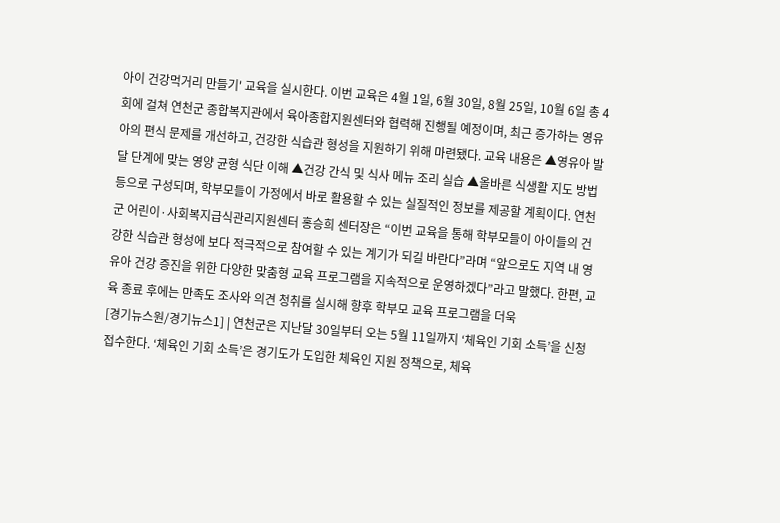아이 건강먹거리 만들기' 교육을 실시한다. 이번 교육은 4월 1일, 6월 30일, 8월 25일, 10월 6일 총 4회에 걸쳐 연천군 종합복지관에서 육아종합지원센터와 협력해 진행될 예정이며, 최근 증가하는 영유아의 편식 문제를 개선하고, 건강한 식습관 형성을 지원하기 위해 마련됐다. 교육 내용은 ▲영유아 발달 단계에 맞는 영양 균형 식단 이해 ▲건강 간식 및 식사 메뉴 조리 실습 ▲올바른 식생활 지도 방법 등으로 구성되며, 학부모들이 가정에서 바로 활용할 수 있는 실질적인 정보를 제공할 계획이다. 연천군 어린이·사회복지급식관리지원센터 홍승희 센터장은 “이번 교육을 통해 학부모들이 아이들의 건강한 식습관 형성에 보다 적극적으로 참여할 수 있는 계기가 되길 바란다”라며 “앞으로도 지역 내 영유아 건강 증진을 위한 다양한 맞춤형 교육 프로그램을 지속적으로 운영하겠다”라고 말했다. 한편, 교육 종료 후에는 만족도 조사와 의견 청취를 실시해 향후 학부모 교육 프로그램을 더욱
[경기뉴스원/경기뉴스1] | 연천군은 지난달 30일부터 오는 5월 11일까지 ‘체육인 기회 소득’을 신청 접수한다. ‘체육인 기회 소득’은 경기도가 도입한 체육인 지원 정책으로, 체육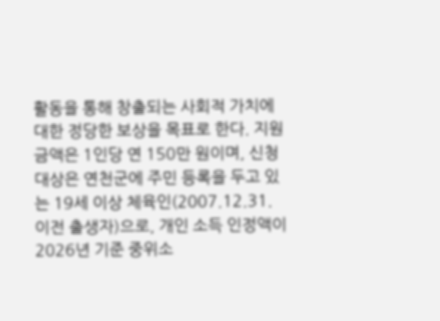활동을 통해 창출되는 사회적 가치에 대한 정당한 보상을 목표로 한다. 지원 금액은 1인당 연 150만 원이며, 신청 대상은 연천군에 주민 등록을 두고 있는 19세 이상 체육인(2007.12.31.이전 출생자)으로, 개인 소득 인정액이 2026년 기준 중위소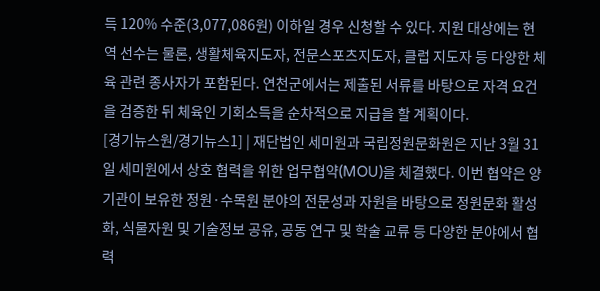득 120% 수준(3,077,086원) 이하일 경우 신청할 수 있다. 지원 대상에는 현역 선수는 물론, 생활체육지도자, 전문스포츠지도자, 클럽 지도자 등 다양한 체육 관련 종사자가 포함된다. 연천군에서는 제출된 서류를 바탕으로 자격 요건을 검증한 뒤 체육인 기회소득을 순차적으로 지급을 할 계획이다.
[경기뉴스원/경기뉴스1] | 재단법인 세미원과 국립정원문화원은 지난 3월 31일 세미원에서 상호 협력을 위한 업무협약(MOU)을 체결했다. 이번 협약은 양 기관이 보유한 정원·수목원 분야의 전문성과 자원을 바탕으로 정원문화 활성화, 식물자원 및 기술정보 공유, 공동 연구 및 학술 교류 등 다양한 분야에서 협력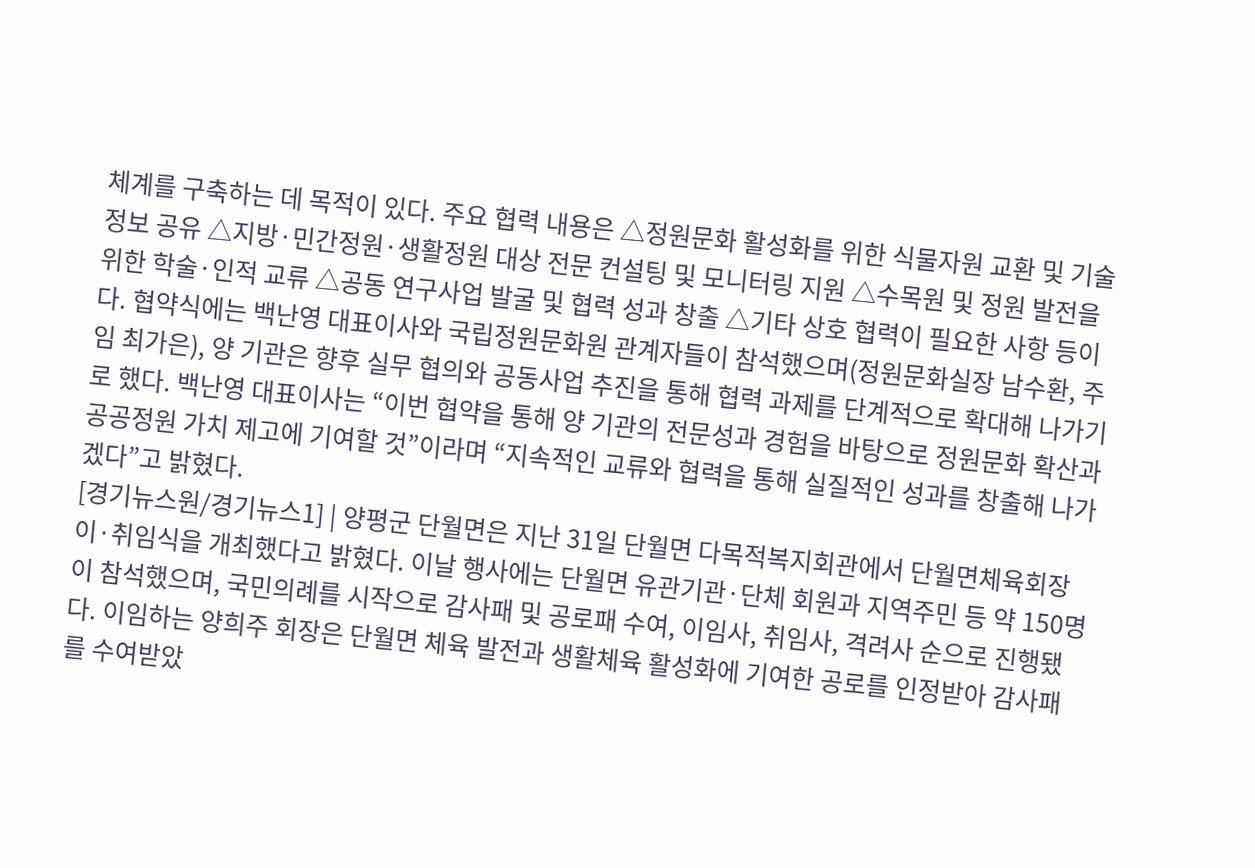체계를 구축하는 데 목적이 있다. 주요 협력 내용은 △정원문화 활성화를 위한 식물자원 교환 및 기술정보 공유 △지방·민간정원·생활정원 대상 전문 컨설팅 및 모니터링 지원 △수목원 및 정원 발전을 위한 학술·인적 교류 △공동 연구사업 발굴 및 협력 성과 창출 △기타 상호 협력이 필요한 사항 등이다. 협약식에는 백난영 대표이사와 국립정원문화원 관계자들이 참석했으며(정원문화실장 남수환, 주임 최가은), 양 기관은 향후 실무 협의와 공동사업 추진을 통해 협력 과제를 단계적으로 확대해 나가기로 했다. 백난영 대표이사는 “이번 협약을 통해 양 기관의 전문성과 경험을 바탕으로 정원문화 확산과 공공정원 가치 제고에 기여할 것”이라며 “지속적인 교류와 협력을 통해 실질적인 성과를 창출해 나가겠다”고 밝혔다.
[경기뉴스원/경기뉴스1] | 양평군 단월면은 지난 31일 단월면 다목적복지회관에서 단월면체육회장 이·취임식을 개최했다고 밝혔다. 이날 행사에는 단월면 유관기관·단체 회원과 지역주민 등 약 150명이 참석했으며, 국민의례를 시작으로 감사패 및 공로패 수여, 이임사, 취임사, 격려사 순으로 진행됐다. 이임하는 양희주 회장은 단월면 체육 발전과 생활체육 활성화에 기여한 공로를 인정받아 감사패를 수여받았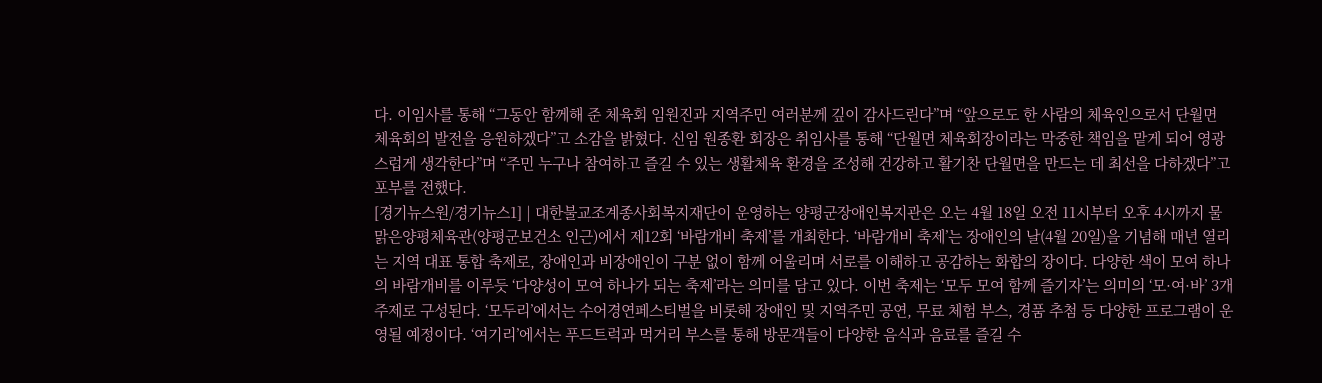다. 이임사를 통해 “그동안 함께해 준 체육회 임원진과 지역주민 여러분께 깊이 감사드린다”며 “앞으로도 한 사람의 체육인으로서 단월면 체육회의 발전을 응원하겠다”고 소감을 밝혔다. 신임 원종환 회장은 취임사를 통해 “단월면 체육회장이라는 막중한 책임을 맡게 되어 영광스럽게 생각한다”며 “주민 누구나 참여하고 즐길 수 있는 생활체육 환경을 조성해 건강하고 활기찬 단월면을 만드는 데 최선을 다하겠다”고 포부를 전했다.
[경기뉴스원/경기뉴스1] | 대한불교조계종사회복지재단이 운영하는 양평군장애인복지관은 오는 4월 18일 오전 11시부터 오후 4시까지 물맑은양평체육관(양평군보건소 인근)에서 제12회 ‘바람개비 축제’를 개최한다. ‘바람개비 축제’는 장애인의 날(4월 20일)을 기념해 매년 열리는 지역 대표 통합 축제로, 장애인과 비장애인이 구분 없이 함께 어울리며 서로를 이해하고 공감하는 화합의 장이다. 다양한 색이 모여 하나의 바람개비를 이루듯 ‘다양성이 모여 하나가 되는 축제’라는 의미를 담고 있다. 이번 축제는 ‘모두 모여 함께 즐기자’는 의미의 ‘모·여·바’ 3개 주제로 구성된다. ‘모두리’에서는 수어경연페스티벌을 비롯해 장애인 및 지역주민 공연, 무료 체험 부스, 경품 추첨 등 다양한 프로그램이 운영될 예정이다. ‘여기리’에서는 푸드트럭과 먹거리 부스를 통해 방문객들이 다양한 음식과 음료를 즐길 수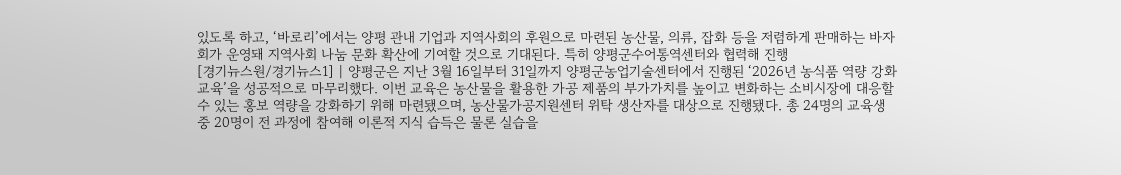있도록 하고, ‘바로리’에서는 양평 관내 기업과 지역사회의 후원으로 마련된 농산물, 의류, 잡화 등을 저렴하게 판매하는 바자회가 운영돼 지역사회 나눔 문화 확산에 기여할 것으로 기대된다. 특히 양평군수어통역센터와 협력해 진행
[경기뉴스원/경기뉴스1] | 양평군은 지난 3월 16일부터 31일까지 양평군농업기술센터에서 진행된 ‘2026년 농식품 역량 강화 교육’을 성공적으로 마무리했다. 이번 교육은 농산물을 활용한 가공 제품의 부가가치를 높이고 변화하는 소비시장에 대응할 수 있는 홍보 역량을 강화하기 위해 마련됐으며, 농산물가공지원센터 위탁 생산자를 대상으로 진행됐다. 총 24명의 교육생 중 20명이 전 과정에 참여해 이론적 지식 습득은 물론 실습을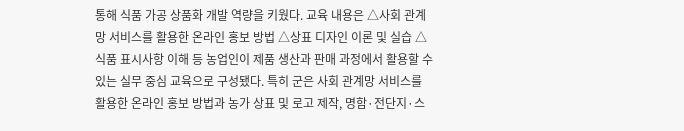통해 식품 가공 상품화 개발 역량을 키웠다. 교육 내용은 △사회 관계망 서비스를 활용한 온라인 홍보 방법 △상표 디자인 이론 및 실습 △식품 표시사항 이해 등 농업인이 제품 생산과 판매 과정에서 활용할 수 있는 실무 중심 교육으로 구성됐다. 특히 군은 사회 관계망 서비스를 활용한 온라인 홍보 방법과 농가 상표 및 로고 제작, 명함·전단지·스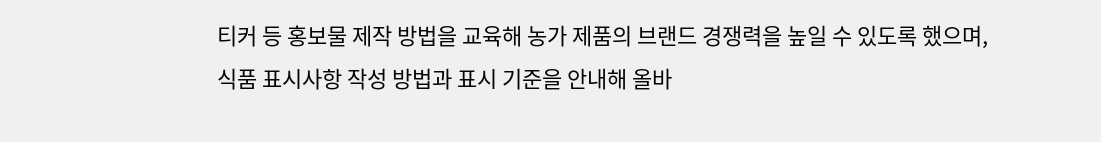티커 등 홍보물 제작 방법을 교육해 농가 제품의 브랜드 경쟁력을 높일 수 있도록 했으며, 식품 표시사항 작성 방법과 표시 기준을 안내해 올바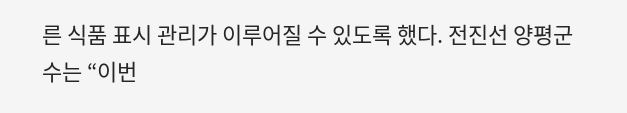른 식품 표시 관리가 이루어질 수 있도록 했다. 전진선 양평군수는 “이번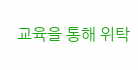교육을 통해 위탁